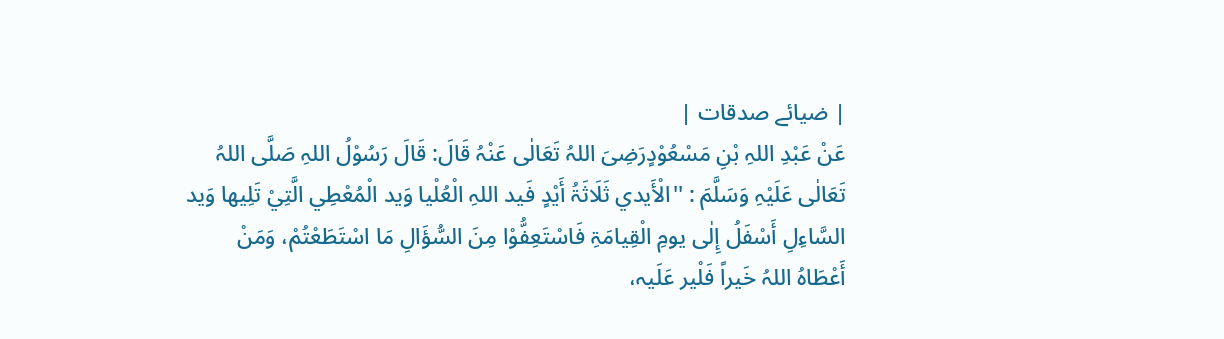| ضیائے صدقات |
عَنْ عَبْدِ اللہِ بْنِ مَسْعُوْدٍرَضِیَ اللہُ تَعَالٰی عَنْہُ قَالَ: قَالَ رَسُوْلُ اللہِ صَلَّی اللہُ تَعَالٰی عَلَیْہِ وَسَلَّمَ : ''الْأَيدي ثَلَاثَۃُ أَیْدٍ فَيد اللہِ الْعُلْيا وَيد الْمُعْطِي الَّتِيْ تَلِيھا وَيد السَّاءِلِ أَسْفَلُ إِلٰی يومِ الْقِيامَۃِ فَاسْتَعِفُّوْا مِنَ السُّؤَالِ مَا اسْتَطَعْتُمْ، وَمَنْ أَعْطَاہُ اللہُ خَيراً فَلْير عَلَيہ،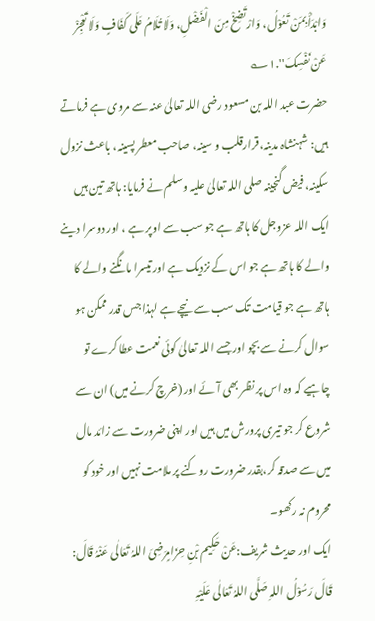وَابْدَأْ بِمَنْ تَعُوْلُ، وَارْتَضِخْ مِنَ الْفَضْلِ، وَلَا تُلَامُ عَلَی کَفَافٍ وَلَا تَعْجِزْ عَنْ نَفْسِکَ''.۱؎
حضرت عبد اللہ بن مسعود رضی اللہ تعالیٰ عنہ سے مروی ہے فرماتے ہيں: شہنشاہ مدینہ،قرارقلب و سینہ، صاحب معطر پسینہ، باعث نزول سکینہ، فیض گنجینہ صلی اللہ تعالیٰ علیہ وسلم نے فرمايا: ہاتھ تين ہیں ایک اللہ عزوجل کا ہاتھ ہے جو سب سے اوپر ہے ، اور دوسرا دینے والے کا ہاتھ ہے جو اس کے نزدیک ہے اور تیسرا مانگنے والے کا ہاتھ ہے جو قیامت تک سب سے نیچے ہے لہذا جس قدر ممکن ہو سوال کرنے سے بچو اور جسے اللہ تعالیٰ کوئی نعمت عطا کرے تو چاہيے کہ وہ اس پر نظر بھی آئے اور (خرچ کرنے میں) ان سے شروع کر جو تیری پرورش میں ہیں اور اپنی ضرورت سے زائد مال میں سے صدقہ کر،بقدر ضرورت روکنے پر ملامت نہیں اور خود کو محروم نہ رکھو۔
ايک اور حديث شريف:عَنْ حَکِيم بْنِ حِزَامٍرَضِیَ اللہُ تَعَالٰی عَنْہُ قَالَ: قَالَ رَسُوْلُ اللہِ صَلَّی اللہُ تَعَالٰی عَلَیْہِ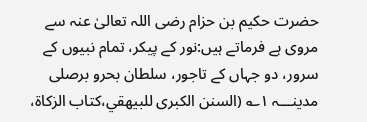حضرت حکيم بن حزام رضی اللہ تعالیٰ عنہ سے مروی ہے فرماتے ہيں:نور کے پیکر، تمام نبیوں کے سرور، دو جہاں کے تاجور، سلطان بحرو برصلی
مدینـــہ ۱؎ (السنن الکبری للبيھقي،کتاب الزکاۃ،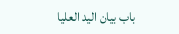باب بيان اليد العليا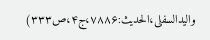واليدالسفلی،الحديث:۷۸۸۶،ج۴،ص۳۳۳)